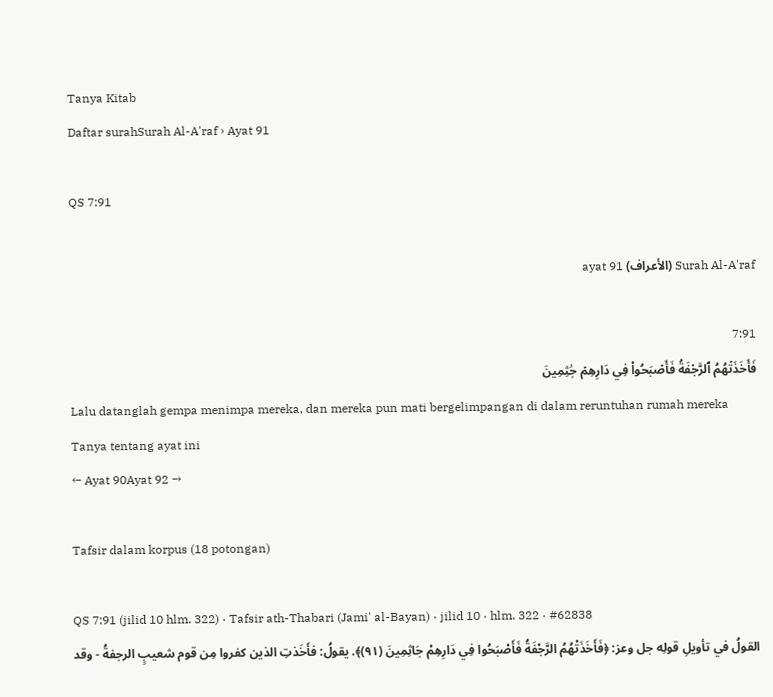Tanya Kitab
Daftar surahSurah Al-A'raf › Ayat 91

QS 7:91

Surah Al-A'raf (الأعراف) ayat 91

7:91
فَأَخَذَتۡهُمُ ٱلرَّجۡفَةُ فَأَصۡبَحُواْ فِي دَارِهِمۡ جَٰثِمِينَ
Lalu datanglah gempa menimpa mereka, dan mereka pun mati bergelimpangan di dalam reruntuhan rumah mereka
Tanya tentang ayat ini
← Ayat 90Ayat 92 →

Tafsir dalam korpus (18 potongan)

QS 7:91 (jilid 10 hlm. 322) · Tafsir ath-Thabari (Jami' al-Bayan) · jilid 10 · hlm. 322 · #62838
القولُ في تأويلِ قولِه جل وعز: ﴿فَأَخَذَتْهُمُ الرَّجْفَةُ فَأَصْبَحُوا فِي دَارِهِمْ جَاثِمِينَ (٩١)﴾. يقولُ: فأَخَذتِ الذين كفروا مِن قوم شعيبٍ الرجفةُ - وقد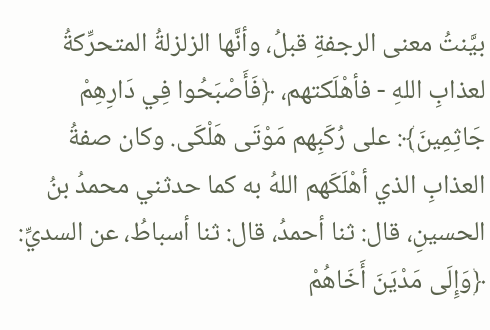بيَّنتُ معنى الرجفةِ قبلُ، وأنَّها الزلزلةُ المتحرِّكةُ لعذابِ اللهِ - فأهْلَكتهم، ﴿فَأَصْبَحُوا فِي دَارِهِمْ جَاثِمِينَ﴾: على رُكَبِهم مَوْتَى هَلْكَى. وكان صفةُ العذابِ الذي أهْلَكَهم اللهُ به كما حدثني محمدُ بنُ الحسينِ، قال: ثنا أحمدُ، قال: ثنا أسباطُ، عن السديِّ: ﴿وَإِلَى مَدْيَنَ أَخَاهُمْ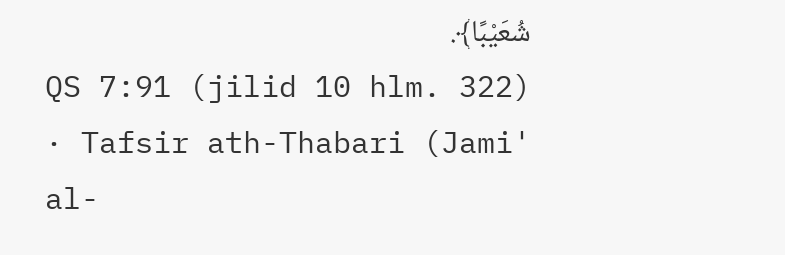شُعَيْبًا﴾.
QS 7:91 (jilid 10 hlm. 322) · Tafsir ath-Thabari (Jami' al-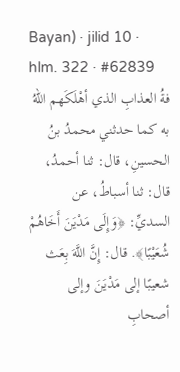Bayan) · jilid 10 · hlm. 322 · #62839
فةُ العذابِ الذي أهْلَكَهم اللهُ به كما حدثني محمدُ بنُ الحسينِ، قال: ثنا أحمدُ، قال: ثنا أسباطُ، عن السديِّ: ﴿وَإِلَى مَدْيَنَ أَخَاهُمْ شُعَيْبًا﴾. قال: إِنَّ اللَّهَ بِعَث شعيبًا إلى مَدْيَنَ وإلى أصحابِ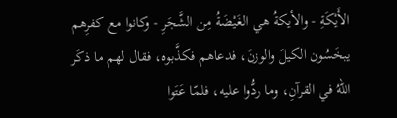الأَيْكَةِ - والأيكةُ هي الغَيْضَةُ مِن الشَّجَرِ - وكانوا مع كفرِهم يبخَسُون الكيلَ والوزنَ، فدعاهم فكذَّبوه، فقال لهم ما ذكَر اللهُ في القرآنِ، وما ردُّوا عليه، فلمّا عَتَوا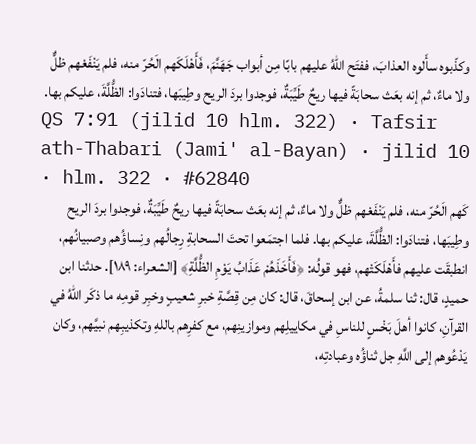وكذّبوه سأَلوه العذابَ، ففتَح اللهُ عليهم بابًا مِن أبواب جَهَنَّمَ، فَأَهْلَكَهم الَحُرّ منه، فلم يَنْفَعْهم ظلٌّ ولا ماءٌ، ثم إنه بعَث سحابَةً فيها ريحٌ طَيِّبَةٌ، فوجدوا بردَ الريح وطِيبَها، فتنادَوا: الظُّلَّةَ، عليكم بها.
QS 7:91 (jilid 10 hlm. 322) · Tafsir ath-Thabari (Jami' al-Bayan) · jilid 10 · hlm. 322 · #62840
كَهم الَحُرّ منه، فلم يَنْفَعْهم ظلٌّ ولا ماءٌ، ثم إنه بعَث سحابَةً فيها ريحٌ طَيِّبَةٌ، فوجدوا بردَ الريح وطِيبَها، فتنادَوا: الظُّلَّةَ، عليكم بها. فلما اجتمَعوا تحتَ السحابةِ رِجالُهم ونِساؤُهم وصبيانُهم، انطبقَت عليهم فأَهْلَكَتْهم، فهو قولُه: ﴿فَأَخَذَهُمْ عَذَابُ يَوْمِ الظُّلَّةِ﴾ [الشعراء: ١٨٩]. حدثنا ابن حميدٍ، قال: ثنا سلمةُ، عن ابن إسحاقَ، قال: كان مِن قِصَّةِ خبرِ شعيبٍ وخبِر قومِه ما ذكَر اللهُ في القرآنِ، كانوا أهلَ بَخْسٍ للناسِ في مكاييلِهم وموازينِهم، مع كفرِهم باللهِ وتكذيبِهم نبيَّهم، وكان يَدْعُوهم إلى اللَّهِ جل ثناؤُه وعبادتِه،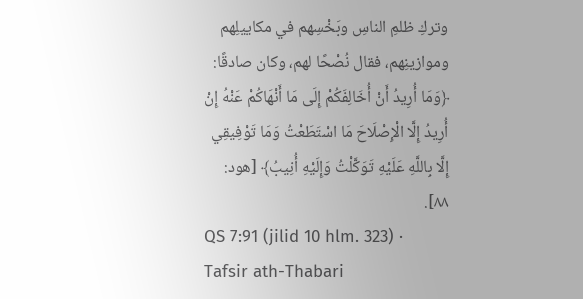وتركِ ظلمِ الناسِ وبَخْسِهم في مكاييلِهم وموازينِهم، فقال نُصْحًا لهم، وكان صادقًا: ﴿وَمَا أُرِيدُ أَنْ أُخَالِفَكُمْ إِلَى مَا أَنْهَاكُمْ عَنْهُ إِنْ أُرِيدُ إِلَّا الْإِصْلَاحَ مَا اسْتَطَعْتُ وَمَا تَوْفِيقِي إِلَّا بِاللَّهِ عَلَيْهِ تَوَكَّلْتُ وَإِلَيْهِ أُنِيبُ﴾ [هود: ٨٨].
QS 7:91 (jilid 10 hlm. 323) · Tafsir ath-Thabari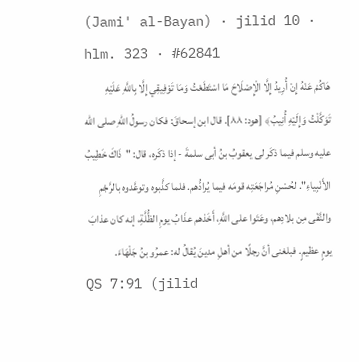(Jami' al-Bayan) · jilid 10 · hlm. 323 · #62841
هَاكُمْ عَنْهُ إِنْ أُرِيدُ إِلَّا الْإِصْلَاحَ مَا اسْتَطَعْتُ وَمَا تَوْفِيقِي إِلَّا بِاللَّهِ عَلَيْهِ تَوَكَّلْتُ وَإِلَيْهِ أُنِيبُ﴾ [هود: ٨٨]. قال ابن إسحاقَ: فكان رسولُ اللهِ صلى الله عليه وسلم فيما ذكَر لى يعقوبُ بنُ أبى سلمةَ - إذا ذكَره، قال: "ذَاكَ خَطِيبُ الأَنْبِياءِ". لحُسْنِ مُراجَعَتِه قومَه فيما يُرادُّهم. فلما كذَّبوه وتوعَّدوه بالرَّجْمِ والنَّفْى مِن بلادِهم، وعَتَوا على اللَّهِ، أَخَذهم عذَابُ يومِ الظُّلَّةِ، إنه كان عذابَ يومٍ عظيمٍ. فبلغنى أنَّ رجلًا من أهلِ مدينَ يُقالُ له: عمرُو بنُ جَلْهَاءَ.
QS 7:91 (jilid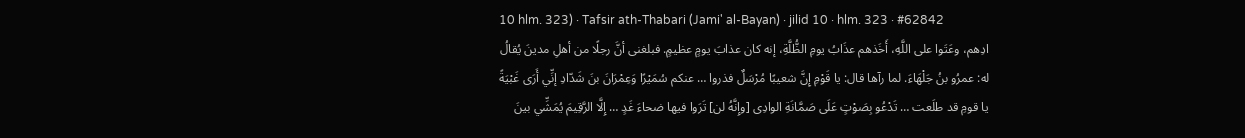10 hlm. 323) · Tafsir ath-Thabari (Jami' al-Bayan) · jilid 10 · hlm. 323 · #62842
ادِهم، وعَتَوا على اللَّهِ، أَخَذهم عذَابُ يومِ الظُّلَّةِ، إنه كان عذابَ يومٍ عظيمٍ. فبلغنى أنَّ رجلًا من أهلِ مدينَ يُقالُ له: عمرُو بنُ جَلْهَاءَ. لما رآها قال: يا قَوْمِ إِنَّ شعيبًا مُرْسَلٌ فذروا … عنكم سُمَيْرًا وَعِمْرَانَ بنَ شَدّادِ إنِّي أَرَى غَبْيَةً يا قومِ قد طلَعت … تَدْعُو بِصَوْتٍ عَلَى صَمَّانَةِ الوادِى [وإِنَّهُ لن] تَرَوا فيها ضحاءَ غَدٍ … إِلَّا الرَّقِيمَ يُمَشِّي بينَ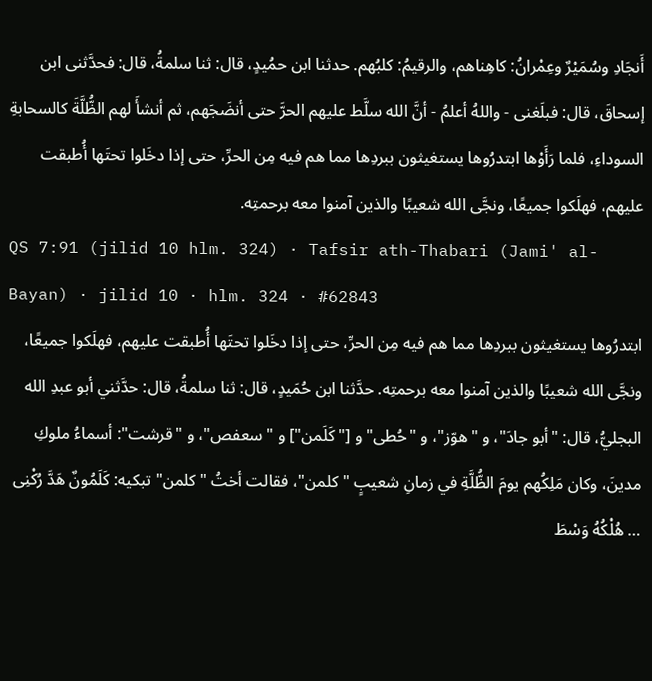أَنجَادِ وسُمَيْرٌ وعِمْرانُ: كاهِناهم، والرقيمُ: كلبُهم. حدثنا ابن حمُيدٍ، قال: ثنا سلمةُ، قال: فحدَّثنى ابن إسحاقَ، قال: فبلَغنى - واللهُ أعلمُ - أنَّ الله سلَّط عليهم الحرَّ حتى أنضَجَهم، ثم أنشأَ لهم الظُّلَّةَ كالسحابةِ السوداءِ، فلما رَأَوْها ابتدرُوها يستغيثون ببردِها مما هم فيه مِن الحرِّ، حتى إذا دخَلوا تحتَها أُطبقت عليهم، فهلَكوا جميعًا، ونجَّى الله شعيبًا والذين آمنوا معه برحمتِه.
QS 7:91 (jilid 10 hlm. 324) · Tafsir ath-Thabari (Jami' al-Bayan) · jilid 10 · hlm. 324 · #62843
ابتدرُوها يستغيثون ببردِها مما هم فيه مِن الحرِّ، حتى إذا دخَلوا تحتَها أُطبقت عليهم، فهلَكوا جميعًا، ونجَّى الله شعيبًا والذين آمنوا معه برحمتِه. حدَّثنا ابن حُمَيدٍ، قال: ثنا سلمةُ، قال: حدَّثني أبو عبدِ الله البجليُّ، قال: "أبو جادَ"، و "هوّز"، و "حُطى" و ["كَلَمن"] و "سعفص"، و "قرشت": أسماءُ ملوكِ مدينَ، وكان مَلِكُهم يومَ الظُّلَّةِ في زمانِ شعيبٍ "كلمن"، فقالت أختُ "كلمن" تبكيه: كَلَمُونٌ هَدَّ رُكْنِى … هُلْكُهُ وَسْطَ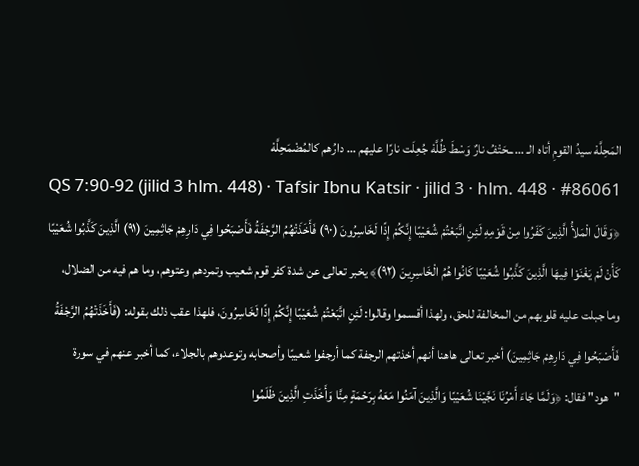المَحِلَّهْ سيدُ القومِ أتاه الـ … ــحَتْفُ نارٌ وَسْطَ ظُلَّهْ جُعِلَت نارًا عليهم … دارُهم كالمُضْمَحِلَّهْ
QS 7:90-92 (jilid 3 hlm. 448) · Tafsir Ibnu Katsir · jilid 3 · hlm. 448 · #86061
﴿وَقَالَ الْمَلأُ الَّذِينَ كَفَرُوا مِنْ قَوْمِهِ لَئِنِ اتَّبَعْتُمْ شُعَيْبًا إِنَّكُمْ إِذًا لَخَاسِرُونَ (٩٠) فَأَخَذَتْهُمُ الرَّجْفَةُ فَأَصْبَحُوا فِي دَارِهِمْ جَاثِمِينَ (٩١) الَّذِينَ كَذَّبُوا شُعَيْبًا كَأَنْ لَمْ يَغْنَوْا فِيهَا الَّذِينَ كَذَّبُوا شُعَيْبًا كَانُوا هُمُ الْخَاسِرِينَ (٩٢)﴾ يخبر تعالى عن شدة كفر قوم شعيب وتمردهم وعتوهم، وما هم فيه من الضلال، وما جبلت عليه قلوبهم من المخالفة للحق، ولهذا أقسموا وقالوا: لَئِنِ اتَّبَعْتُمْ شُعَيْبًا إِنَّكُمْ إِذًا لَخَاسِرُونَ، فلهذا عقب ذلك بقوله: (فَأَخَذَتْهُمُ الرَّجْفَةُ فَأَصْبَحُوا فِي دَارِهِمْ جَاثِمِينَ) أخبر تعالى هاهنا أنهم أخذتهم الرجفة كما أرجفوا شعيبًا وأصحابه وتوعدوهم بالجلاء، كما أخبر عنهم في سورة "هود" فقال: ﴿وَلَمَّا جَاءَ أَمْرُنَا نَجَّيْنَا شُعَيْبًا وَالَّذِينَ آمَنُوا مَعَهُ بِرَحْمَةٍ مِنَّا وَأَخَذَتِ الَّذِينَ ظَلَمُوا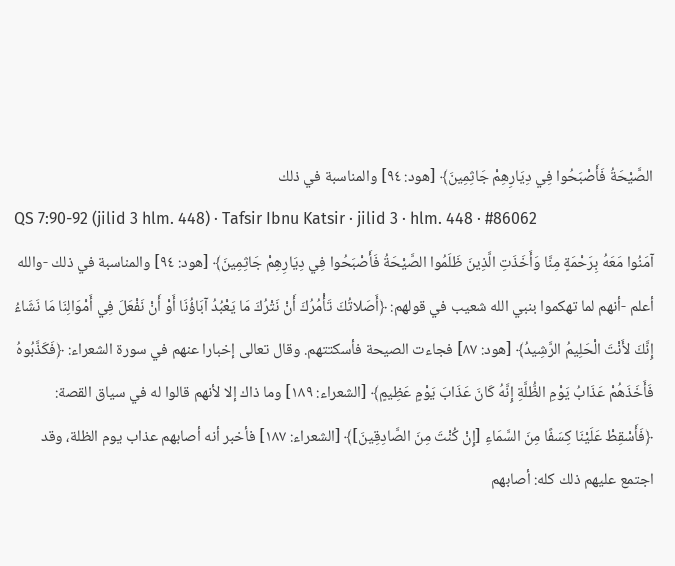الصَّيْحَةُ فَأَصْبَحُوا فِي دِيَارِهِمْ جَاثِمِينَ﴾ [هود: ٩٤] والمناسبة في ذلك
QS 7:90-92 (jilid 3 hlm. 448) · Tafsir Ibnu Katsir · jilid 3 · hlm. 448 · #86062
آمَنُوا مَعَهُ بِرَحْمَةٍ مِنَّا وَأَخَذَتِ الَّذِينَ ظَلَمُوا الصَّيْحَةُ فَأَصْبَحُوا فِي دِيَارِهِمْ جَاثِمِينَ﴾ [هود: ٩٤] والمناسبة في ذلك -والله أعلم -أنهم لما تهكموا بنبي الله شعيب في قولهم: ﴿أَصَلاتُكَ تَأْمُرُكَ أَنْ نَتْرُكَ مَا يَعْبُدُ آبَاؤُنَا أَوْ أَنْ نَفْعَلَ فِي أَمْوَالِنَا مَا نَشَاءُ إِنَّكَ لأَنْتَ الْحَلِيمُ الرَّشِيدُ﴾ [هود: ٨٧] فجاءت الصيحة فأسكتتهم. وقال تعالى إخبارا عنهم في سورة الشعراء: ﴿فَكَذَّبُوهُ فَأَخَذَهُمْ عَذَابُ يَوْمِ الظُّلَّةِ إِنَّهُ كَانَ عَذَابَ يَوْمٍ عَظِيمٍ﴾ [الشعراء: ١٨٩] وما ذاك إلا لأنهم قالوا له في سياق القصة: ﴿فَأَسْقِطْ عَلَيْنَا كِسَفًا مِنَ السَّمَاءِ [إِنْ كُنْتَ مِنَ الصَّادِقِينَ]﴾ [الشعراء: ١٨٧] فأخبر أنه أصابهم عذاب يوم الظلة، وقد اجتمع عليهم ذلك كله: أصابهم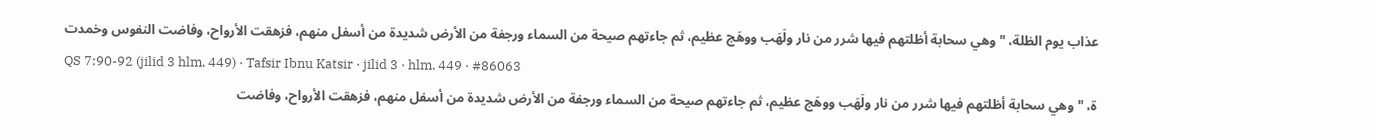عذاب يوم الظلة، " وهي سحابة أظلتهم فيها شرر من نار ولَهَب ووهَج عظيم، ثم جاءتهم صيحة من السماء ورجفة من الأرض شديدة من أسفل منهم، فزهقت الأرواح، وفاضت النفوس وخمدت
QS 7:90-92 (jilid 3 hlm. 449) · Tafsir Ibnu Katsir · jilid 3 · hlm. 449 · #86063
ة، " وهي سحابة أظلتهم فيها شرر من نار ولَهَب ووهَج عظيم، ثم جاءتهم صيحة من السماء ورجفة من الأرض شديدة من أسفل منهم، فزهقت الأرواح، وفاضت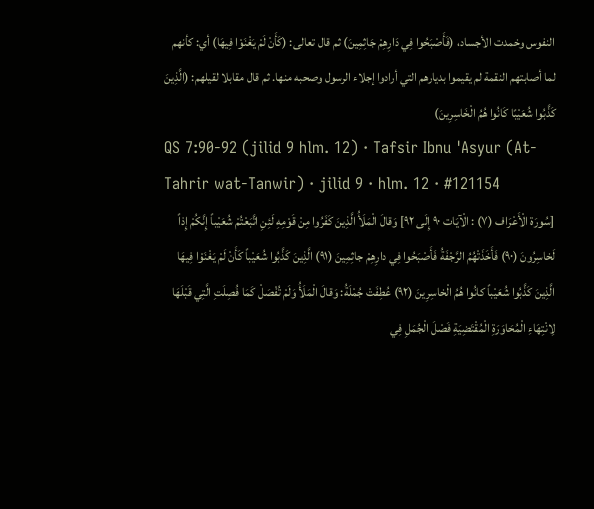النفوس وخمدت الأجساد، (فَأَصْبَحُوا فِي دَارِهِمْ جَاثِمِينَ) ثم قال تعالى: (كَأَنْ لَمْ يَغْنَوْا فِيهَا) أي: كأنهم لما أصابتهم النقمة لم يقيموا بديارهم التي أرادوا إجلاء الرسول وصحبه منها. ثم قال مقابلا لقيلهم: (الَّذِينَ كَذَّبُوا شُعَيْبًا كَانُوا هُمُ الْخَاسِرِينَ)
QS 7:90-92 (jilid 9 hlm. 12) · Tafsir Ibnu 'Asyur (At-Tahrir wat-Tanwir) · jilid 9 · hlm. 12 · #121154
[سُورَة الْأَعْرَاف (٧) : الْآيَات ٩٠ إِلَى ٩٢] وَقالَ الْمَلَأُ الَّذِينَ كَفَرُوا مِنْ قَوْمِهِ لَئِنِ اتَّبَعْتُمْ شُعَيْباً إِنَّكُمْ إِذاً لَخاسِرُونَ (٩٠) فَأَخَذَتْهُمُ الرَّجْفَةُ فَأَصْبَحُوا فِي دارِهِمْ جاثِمِينَ (٩١) الَّذِينَ كَذَّبُوا شُعَيْباً كَأَنْ لَمْ يَغْنَوْا فِيهَا الَّذِينَ كَذَّبُوا شُعَيْباً كانُوا هُمُ الْخاسِرِينَ (٩٢) عُطِفَتْ جُمْلَةُ: وَقالَ الْمَلَأُ وَلَمْ تُفْصَلْ كَمَا فُصِلَتِ الَّتِي قَبْلَهَا لِانْتِهَاءِ الْمُحَاوَرَةِ الْمُقْتَضِيَةِ فَصْلَ الْجُمَلِ فِي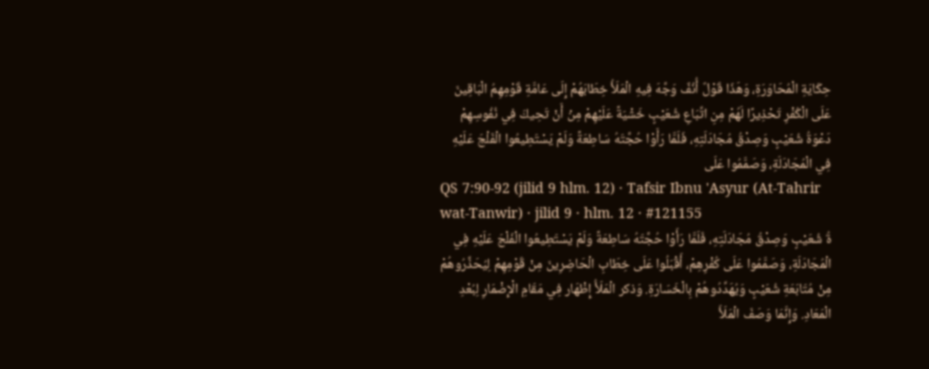حِكَايَةِ الْمُحَاوَرَةِ، وَهَذَا قَوْلٌ أُنُفٌ وَجَّهَ فِيهِ الْمَلَأُ خِطَابَهُمْ إِلَى عَامَّةِ قَوْمِهِمُ الْبَاقِينَ عَلَى الْكُفْرِ تَحْذِيرًا لَهُمْ مِنِ اتِّبَاعِ شُعَيْبٍ خَشْيَةً عَلَيْهِمْ مِنْ أَنْ تَحِيكَ فِي نُفُوسِهِمْ دَعْوَةُ شُعَيْبٍ وَصِدْقُ مُجَادَلَتِهِ، فَلَمَّا رَأَوْا حُجَّتَهُ سَاطِعَةً وَلَمْ يَسْتَطِيعُوا الْفَلْجَ عَلَيْهِ فِي الْمُجَادَلَةِ، وَصَمَّمُوا عَلَى
QS 7:90-92 (jilid 9 hlm. 12) · Tafsir Ibnu 'Asyur (At-Tahrir wat-Tanwir) · jilid 9 · hlm. 12 · #121155
ةُ شُعَيْبٍ وَصِدْقُ مُجَادَلَتِهِ، فَلَمَّا رَأَوْا حُجَّتَهُ سَاطِعَةً وَلَمْ يَسْتَطِيعُوا الْفَلْجَ عَلَيْهِ فِي الْمُجَادَلَةِ، وَصَمَّمُوا عَلَى كُفْرِهِمْ، أَقْبَلُوا عَلَى خِطَابِ الْحَاضِرِينَ مِنْ قَوْمِهِمْ لِيُحَذِّرُوهُمْ مِنْ مُتَابَعَةِ شُعَيْبٍ وَيُهَدِّدُوهُمْ بِالْخَسَارَةِ. وَذكر الْمَلَأُ إِظْهَار فِي مَقَامِ الْإِضْمَارِ لِبُعْدِ الْمَعَادِ. وَإِنَّمَا وَصَفَ الْمَلَأَ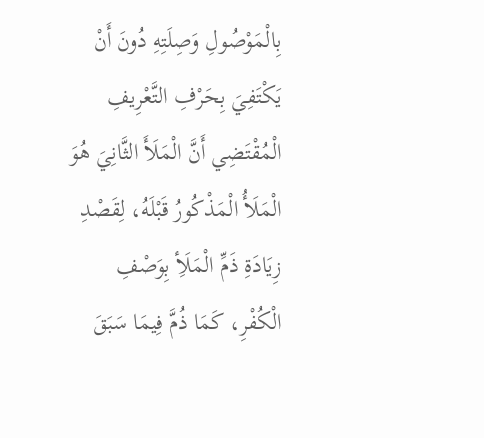بِالْمَوْصُولِ وَصِلَتِهِ دُونَ أَنْ يَكْتَفِيَ بِحَرْفِ التَّعْرِيفِ الْمُقْتَضِي أَنَّ الْمَلَأَ الثَّانِيَ هُوَ الْمَلَأُ الْمَذْكُورُ قَبْلَهُ، لِقَصْدِ زِيَادَةِ ذَمِّ الْمَلَأِ بِوَصْفِ الْكُفْرِ، كَمَا ذُمَّ فِيمَا سَبَقَ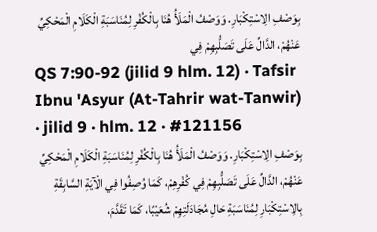بِوَصْفِ الِاسْتِكْبَارِ. وَوَصْفُ الْمَلَأُ هُنَا بِالْكُفْرِ لِمُنَاسَبَةِ الْكَلَامِ الْمَحْكِيِّ عَنْهُمْ، الدَّالِّ عَلَى تَصَلُّبِهِمْ فِي
QS 7:90-92 (jilid 9 hlm. 12) · Tafsir Ibnu 'Asyur (At-Tahrir wat-Tanwir) · jilid 9 · hlm. 12 · #121156
بِوَصْفِ الِاسْتِكْبَارِ. وَوَصْفُ الْمَلَأُ هُنَا بِالْكُفْرِ لِمُنَاسَبَةِ الْكَلَامِ الْمَحْكِيِّ عَنْهُمْ، الدَّالِّ عَلَى تَصَلُّبِهِمْ فِي كُفْرِهِمْ، كَمَا وُصِفُوا فِي الْآيَةِ السَّابِقَةِ بِالِاسْتِكْبَارِ لِمُنَاسَبَةِ حَالِ مُجَادَلَتِهِمْ شُعَيْبًا، كَمَا تَقَدَّمَ،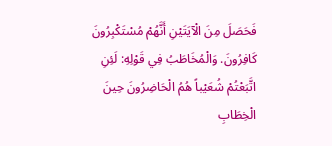فَحَصَلَ مِنَ الْآيَتَيْنِ أَنَّهُمْ مُسْتَكْبِرُونَ كَافِرُونَ. وَالْمُخَاطَبُ فِي قَوْلِهِ: لَئِنِ اتَّبَعْتُمْ شُعَيْباً هُمُ الْحَاضِرُونَ حِينَ الْخِطَابِ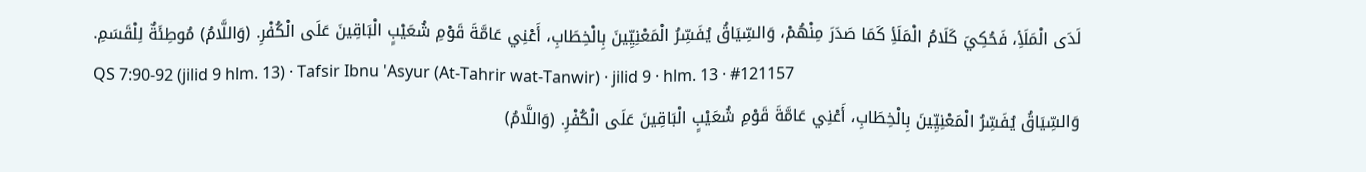لَدَى الْمَلَأِ، فَحُكِيَ كَلَامُ الْمَلَأِ كَمَا صَدَرَ مِنْهُمْ، وَالسِّيَاقُ يُفَسِّرُ الْمَعْنِيِّينَ بِالْخِطَابِ، أَعْنِي عَامَّةَ قَوْمِ شُعَيْبٍ الْبَاقِينَ عَلَى الْكُفْرِ. (وَاللَّامُ) مُوطِئَةٌ لِلْقَسَمِ.
QS 7:90-92 (jilid 9 hlm. 13) · Tafsir Ibnu 'Asyur (At-Tahrir wat-Tanwir) · jilid 9 · hlm. 13 · #121157
وَالسِّيَاقُ يُفَسِّرُ الْمَعْنِيِّينَ بِالْخِطَابِ، أَعْنِي عَامَّةَ قَوْمِ شُعَيْبٍ الْبَاقِينَ عَلَى الْكُفْرِ. (وَاللَّامُ)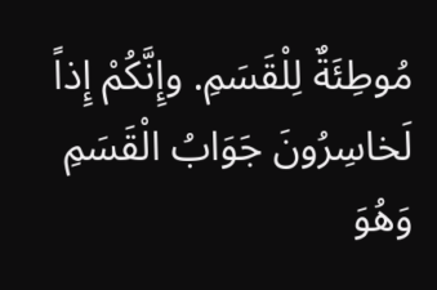مُوطِئَةٌ لِلْقَسَمِ. وإِنَّكُمْ إِذاً لَخاسِرُونَ جَوَابُ الْقَسَمِ وَهُوَ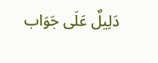دَلِيلٌ عَلَى جَوَاب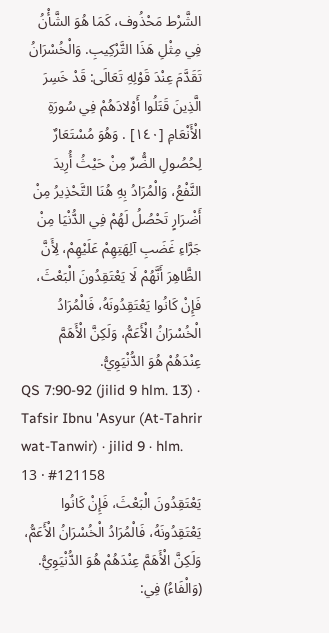الشَّرْط مَحْذُوف، كَمَا هُوَ الشَّأْنُ فِي مِثْلِ هَذَا التَّرْكِيبِ. وَالْخُسْرَانُ تَقَدَّمَ عِنْدَ قَوْلِهِ تَعَالَى: قَدْ خَسِرَ الَّذِينَ قَتَلُوا أَوْلادَهُمْ فِي سُورَةِ الْأَنْعَامِ [١٤٠] . وَهُوَ مُسْتَعَارٌ لِحُصُولِ الضُّرِّ مِنْ حَيْثُ أُرِيدَ النَّفْعُ، وَالْمُرَادُ بِهِ هُنَا التَّحْذِيرُ مِنْ أَضْرَارٍ تَحْصُلُ لَهُمْ فِي الدُّنْيَا مِنْ جَرَّاءِ غَضَبِ آلِهَتِهِمْ عَلَيْهِمْ، لِأَنَّ الظَّاهِرَ أَنَّهُمْ لَا يَعْتَقِدُونَ الْبَعْثَ، فَإِنْ كَانُوا يَعْتَقِدُونَهُ، فَالْمُرَادُ الْخُسْرَانُ الْأَعَمُّ، وَلَكِنَّ الْأَهَمَّ عِنْدَهُمْ هُوَ الدُّنْيَوِيُّ.
QS 7:90-92 (jilid 9 hlm. 13) · Tafsir Ibnu 'Asyur (At-Tahrir wat-Tanwir) · jilid 9 · hlm. 13 · #121158
يَعْتَقِدُونَ الْبَعْثَ، فَإِنْ كَانُوا يَعْتَقِدُونَهُ، فَالْمُرَادُ الْخُسْرَانُ الْأَعَمُّ، وَلَكِنَّ الْأَهَمَّ عِنْدَهُمْ هُوَ الدُّنْيَوِيُّ. (وَالْفَاءُ) فِي: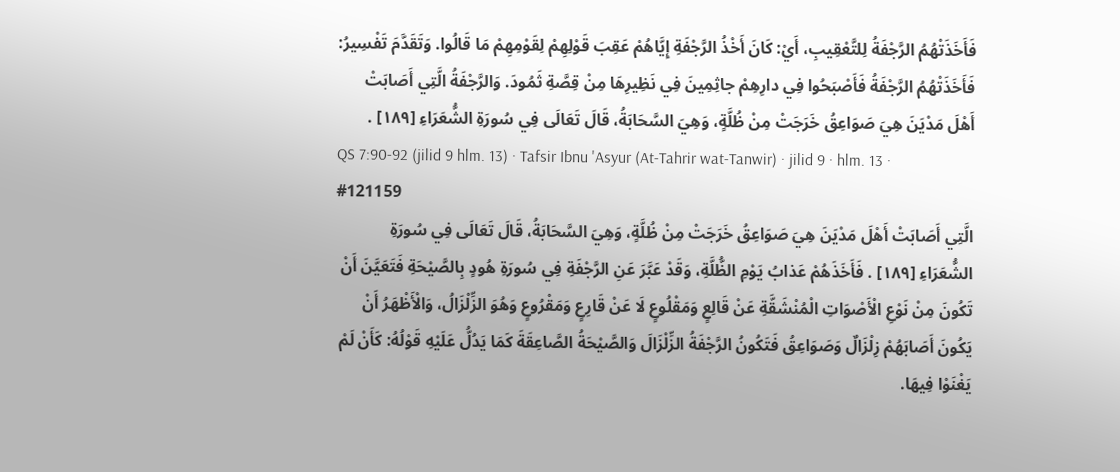فَأَخَذَتْهُمُ الرَّجْفَةُ لِلتَّعْقِيبِ، أَيْ: كَانَ أَخْذُ الرَّجْفَةِ إِيَّاهُمْ عَقِبَ قَوْلِهِمْ لِقَوْمِهِمْ مَا قَالُوا. وَتَقَدَّمَ تَفْسِيرُ: فَأَخَذَتْهُمُ الرَّجْفَةُ فَأَصْبَحُوا فِي دارِهِمْ جاثِمِينَ فِي نَظِيرِهَا مِنْ قِصَّةِ ثَمُودَ. وَالرَّجْفَةُ الَّتِي أَصَابَتْ أَهْلَ مَدْيَنَ هِيَ صَوَاعِقُ خَرَجَتْ مِنْ ظُلَّةٍ، وَهِيَ السَّحَابَةُ، قَالَ تَعَالَى فِي سُورَةِ الشُّعَرَاءِ [١٨٩] .
QS 7:90-92 (jilid 9 hlm. 13) · Tafsir Ibnu 'Asyur (At-Tahrir wat-Tanwir) · jilid 9 · hlm. 13 · #121159
الَّتِي أَصَابَتْ أَهْلَ مَدْيَنَ هِيَ صَوَاعِقُ خَرَجَتْ مِنْ ظُلَّةٍ، وَهِيَ السَّحَابَةُ، قَالَ تَعَالَى فِي سُورَةِ الشُّعَرَاءِ [١٨٩] . فَأَخَذَهُمْ عَذابُ يَوْمِ الظُّلَّةِ، وَقَدْ عَبَّرَ عَنِ الرَّجْفَةِ فِي سُورَةِ هُودٍ بِالصَّيْحَةِ فَتَعَيَّنَ أَنْ تَكُونَ مِنْ نَوْعِ الْأَصْوَاتِ الْمُنْشَقَّةِ عَنْ قَالِعٍ وَمَقْلُوعٍ لَا عَنْ قَارِعٍ وَمَقْرُوعٍ وَهُوَ الزِّلْزَالُ، وَالْأَظْهَرُ أَنْ يَكُونَ أَصَابَهُمْ زِلْزَالٌ وَصَوَاعِقُ فَتَكُونُ الرَّجْفَةُ الزِّلْزَالَ وَالصَّيْحَةُ الصَّاعِقَةَ كَمَا يَدُلُّ عَلَيْهِ قَوْلُهُ: كَأَنْ لَمْ يَغْنَوْا فِيهَا.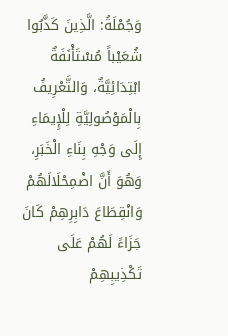وَجُمْلَةُ: الَّذِينَ كَذَّبُوا شُعَيْباً مُسْتَأْنَفَةٌ ابْتِدَائِيَّةٌ، وَالتَّعْرِيفُ بِالْمَوْصُولِيَّةِ لِلْإِيمَاءِ إِلَى وَجْهِ بِنَاءِ الْخَبَرِ، وَهُوَ أَنَّ اضْمِحْلَالَهُمْ وَانْقِطَاعَ دَابِرِهِمْ كَانَ جَزَاءً لَهُمْ عَلَى تَكْذِيبِهِمْ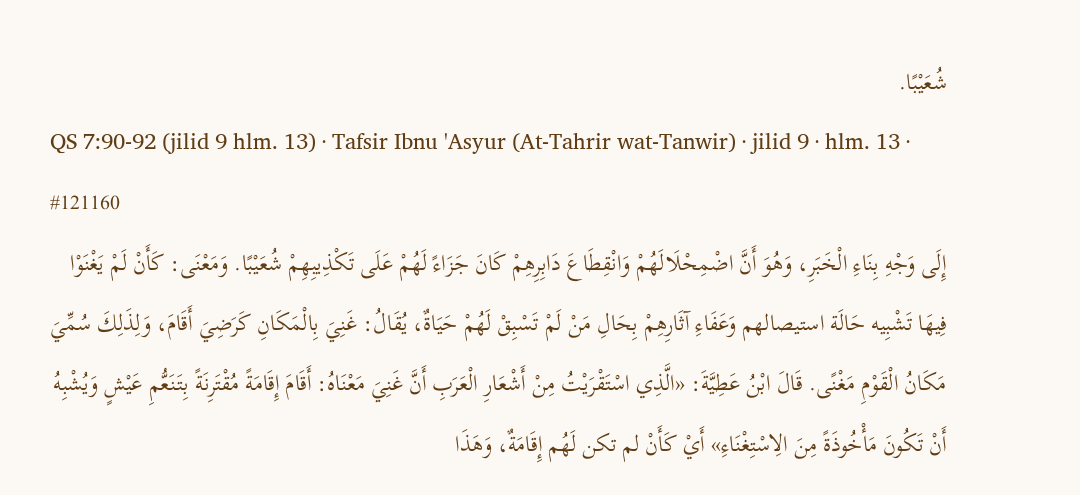شُعَيْبًا.
QS 7:90-92 (jilid 9 hlm. 13) · Tafsir Ibnu 'Asyur (At-Tahrir wat-Tanwir) · jilid 9 · hlm. 13 · #121160
إِلَى وَجْهِ بِنَاءِ الْخَبَرِ، وَهُوَ أَنَّ اضْمِحْلَالَهُمْ وَانْقِطَاعَ دَابِرِهِمْ كَانَ جَزَاءً لَهُمْ عَلَى تَكْذِيبِهِمْ شُعَيْبًا. وَمَعْنَى: كَأَنْ لَمْ يَغْنَوْا فِيهَا تَشْبِيه حَالَة استيصالهم وَعَفَاءِ آثَارِهِمْ بِحَالِ مَنْ لَمْ تَسْبِقْ لَهُمْ حَيَاةٌ، يُقَالُ: غَنِيَ بِالْمَكَانِ كَرَضِيَ أَقَامَ، وَلِذَلِكَ سُمِّيَ مَكَانُ الْقَوْمِ مَغْنًى. قَالَ ابْنُ عَطِيَّةَ: «الَّذِي اسْتَقْرَيْتُ مِنْ أَشْعَارِ الْعَرَبِ أَنَّ غَنِيَ مَعْنَاهُ: أَقَامَ إِقَامَةً مُقْتَرِنَةً بِتَنَعُّمِ عَيْشٍ وَيُشْبِهُ أَنْ تَكُونَ مَأْخُوذَةً مِنَ الِاسْتِغْنَاءِ» أَيْ كَأَنْ لم تكن لَهُم إِقَامَةٌ، وَهَذَا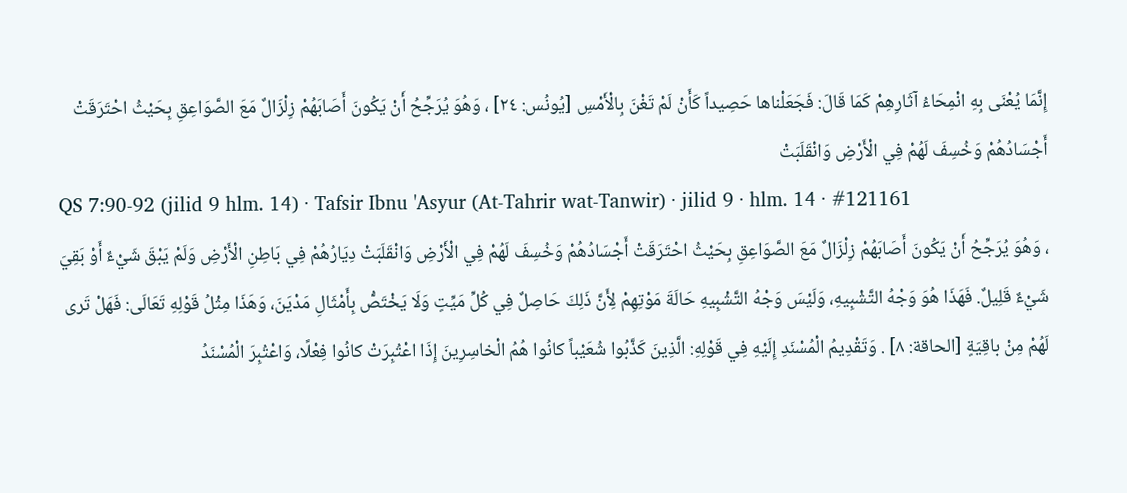إِنَّمَا يُعْنَى بِهِ انْمِحَاءُ آثَارِهِمْ كَمَا قَالَ: فَجَعَلْناها حَصِيداً كَأَنْ لَمْ تَغْنَ بِالْأَمْسِ [يُونُس: ٢٤] ، وَهُوَ يُرَجِّحُ أَنْ يَكُونَ أَصَابَهُمْ زِلْزَالٌ مَعَ الصَّوَاعِقِ بِحَيْثُ احْتَرَقَتْ أَجْسَادُهُمْ وَخُسِفَ لَهُمْ فِي الْأَرْضِ وَانْقَلَبَتْ
QS 7:90-92 (jilid 9 hlm. 14) · Tafsir Ibnu 'Asyur (At-Tahrir wat-Tanwir) · jilid 9 · hlm. 14 · #121161
، وَهُوَ يُرَجِّحُ أَنْ يَكُونَ أَصَابَهُمْ زِلْزَالٌ مَعَ الصَّوَاعِقِ بِحَيْثُ احْتَرَقَتْ أَجْسَادُهُمْ وَخُسِفَ لَهُمْ فِي الْأَرْضِ وَانْقَلَبَتْ دِيَارُهُمْ فِي بَاطِنِ الْأَرْضِ وَلَمْ يَبْقَ شَيْءٌ أَوْ بَقِيَ شَيْءٌ قَلِيلٌ. فَهَذَا هُوَ وَجْهُ التَّشْبِيهِ، وَلَيْسَ وَجْهُ التَّشْبِيهِ حَالَةَ مَوْتِهِمْ لِأَنَّ ذَلِكَ حَاصِلٌ فِي كُلِّ مَيِّتٍ وَلَا يَخْتَصُّ بِأَمْثَالِ مَدْيَنَ، وَهَذَا مِثْلُ قَوْلِهِ تَعَالَى: فَهَلْ تَرى لَهُمْ مِنْ باقِيَةٍ [الحاقة: ٨] . وَتَقْدِيمُ الْمُسْنَدِ إِلَيْهِ فِي قَوْلِهِ: الَّذِينَ كَذَّبُوا شُعَيْباً كانُوا هُمُ الْخاسِرِينَ إِذَا اعْتُبِرَتْ كانُوا فِعْلًا، وَاعْتُبِرَ الْمُسْنَدُ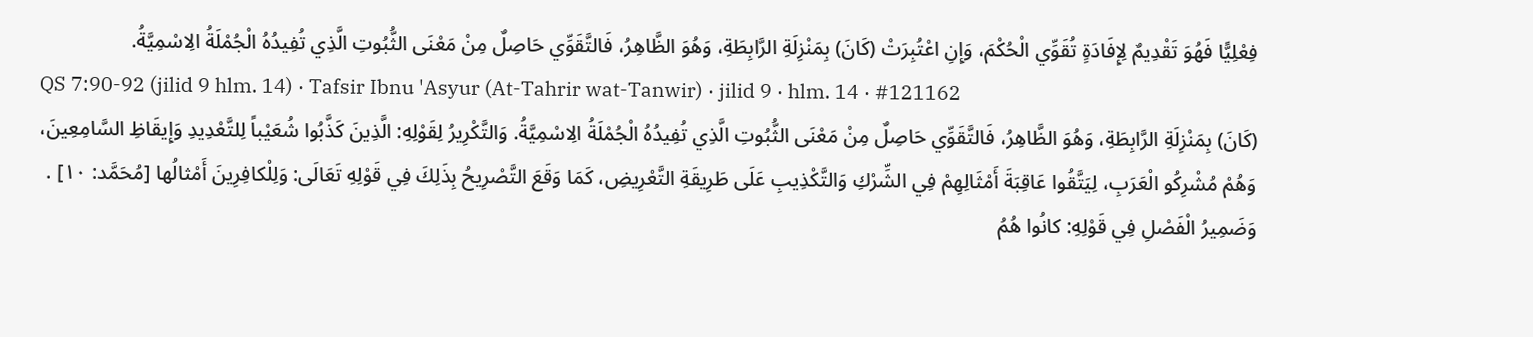فِعْلِيًّا فَهُوَ تَقْدِيمٌ لِإِفَادَةٍ تُقَوِّي الْحُكْمَ، وَإِنِ اعْتُبِرَتْ (كَانَ) بِمَنْزِلَةِ الرَّابِطَةِ، وَهُوَ الظَّاهِرُ، فَالتَّقَوِّي حَاصِلٌ مِنْ مَعْنَى الثُّبُوتِ الَّذِي تُفِيدُهُ الْجُمْلَةُ الِاسْمِيَّةُ.
QS 7:90-92 (jilid 9 hlm. 14) · Tafsir Ibnu 'Asyur (At-Tahrir wat-Tanwir) · jilid 9 · hlm. 14 · #121162
(كَانَ) بِمَنْزِلَةِ الرَّابِطَةِ، وَهُوَ الظَّاهِرُ، فَالتَّقَوِّي حَاصِلٌ مِنْ مَعْنَى الثُّبُوتِ الَّذِي تُفِيدُهُ الْجُمْلَةُ الِاسْمِيَّةُ. وَالتَّكْرِيرُ لِقَوْلِهِ: الَّذِينَ كَذَّبُوا شُعَيْباً لِلتَّعْدِيدِ وَإِيقَاظِ السَّامِعِينَ، وَهُمْ مُشْرِكُو الْعَرَبِ، لِيَتَّقُوا عَاقِبَةَ أَمْثَالِهِمْ فِي الشِّرْكِ وَالتَّكْذِيبِ عَلَى طَرِيقَةِ التَّعْرِيضِ، كَمَا وَقَعَ التَّصْرِيحُ بِذَلِكَ فِي قَوْلِهِ تَعَالَى: وَلِلْكافِرِينَ أَمْثالُها [مُحَمَّد: ١٠] . وَضَمِيرُ الْفَصْلِ فِي قَوْلِهِ: كانُوا هُمُ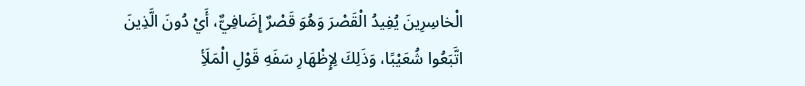الْخاسِرِينَ يُفِيدُ الْقَصْرَ وَهُوَ قَصْرٌ إِضَافِيٌّ، أَيْ دُونَ الَّذِينَ اتَّبَعُوا شُعَيْبًا، وَذَلِكَ لِإِظْهَارِ سَفَهِ قَوْلِ الْمَلَأِ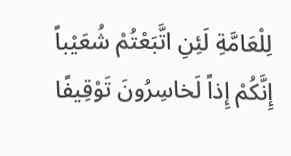لِلْعَامَّةِ لَئِنِ اتَّبَعْتُمْ شُعَيْباً إِنَّكُمْ إِذاً لَخاسِرُونَ تَوْقِيفًا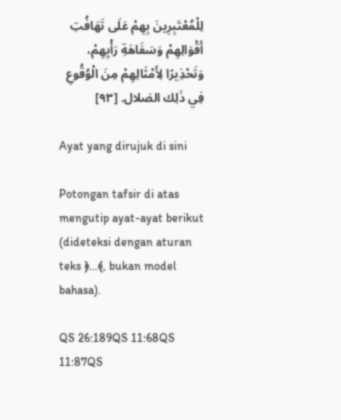لِلْمُعْتَبِرِينَ بِهِمْ عَلَى تَهَافُتِ أَقْوَالِهِمْ وَسَفَاهَةِ رَأْيِهِمْ، وَتَحْذِيرًا لِأَمْثَالِهِمْ مِنَ الْوُقُوعِ فِي ذَلِك الضلال. [٩٣]

Ayat yang dirujuk di sini

Potongan tafsir di atas mengutip ayat-ayat berikut (dideteksi dengan aturan teks ﴿…﴾, bukan model bahasa).

QS 26:189QS 11:68QS 11:87QS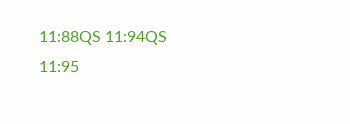11:88QS 11:94QS 11:95